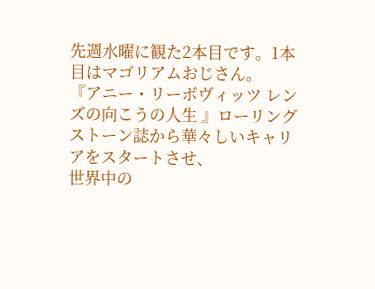先週水曜に観た2本目です。1本目はマゴリアムおじさん。
『アニー・リーボヴィッツ レンズの向こうの人生 』ローリングストーン誌から華々しいキャリアをスタートさせ、
世界中の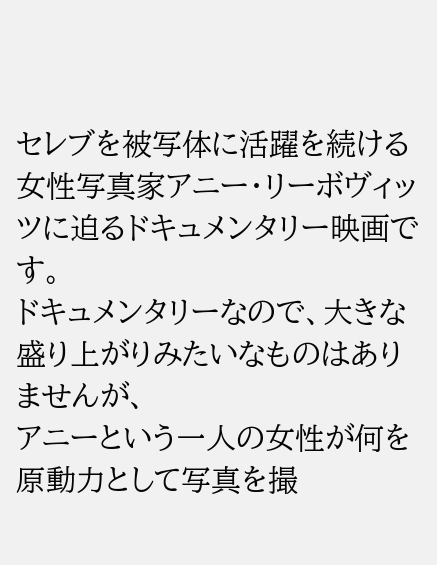セレブを被写体に活躍を続ける女性写真家アニー・リーボヴィッツに迫るドキュメンタリー映画です。
ドキュメンタリーなので、大きな盛り上がりみたいなものはありませんが、
アニーという一人の女性が何を原動力として写真を撮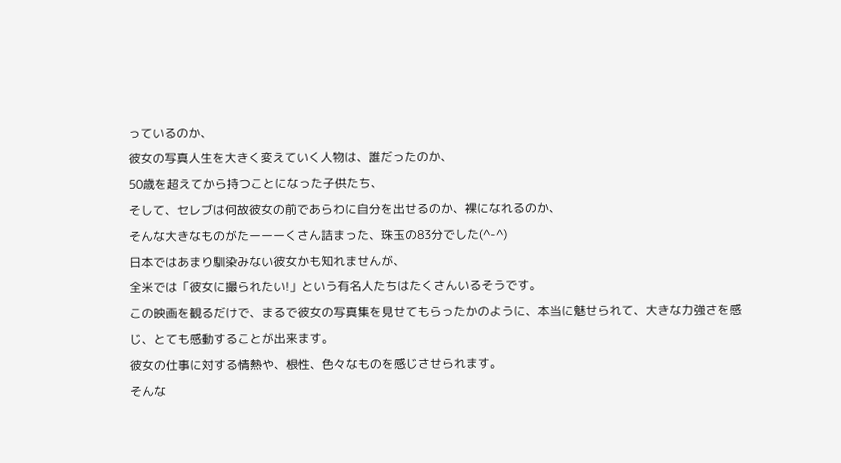っているのか、
彼女の写真人生を大きく変えていく人物は、誰だったのか、
50歳を超えてから持つことになった子供たち、
そして、セレブは何故彼女の前であらわに自分を出せるのか、裸になれるのか、
そんな大きなものがたーーーくさん詰まった、珠玉の83分でした(^-^)
日本ではあまり馴染みない彼女かも知れませんが、
全米では「彼女に撮られたい!」という有名人たちはたくさんいるそうです。
この映画を観るだけで、まるで彼女の写真集を見せてもらったかのように、本当に魅せられて、大きな力強さを感じ、とても感動することが出来ます。
彼女の仕事に対する情熱や、根性、色々なものを感じさせられます。
そんな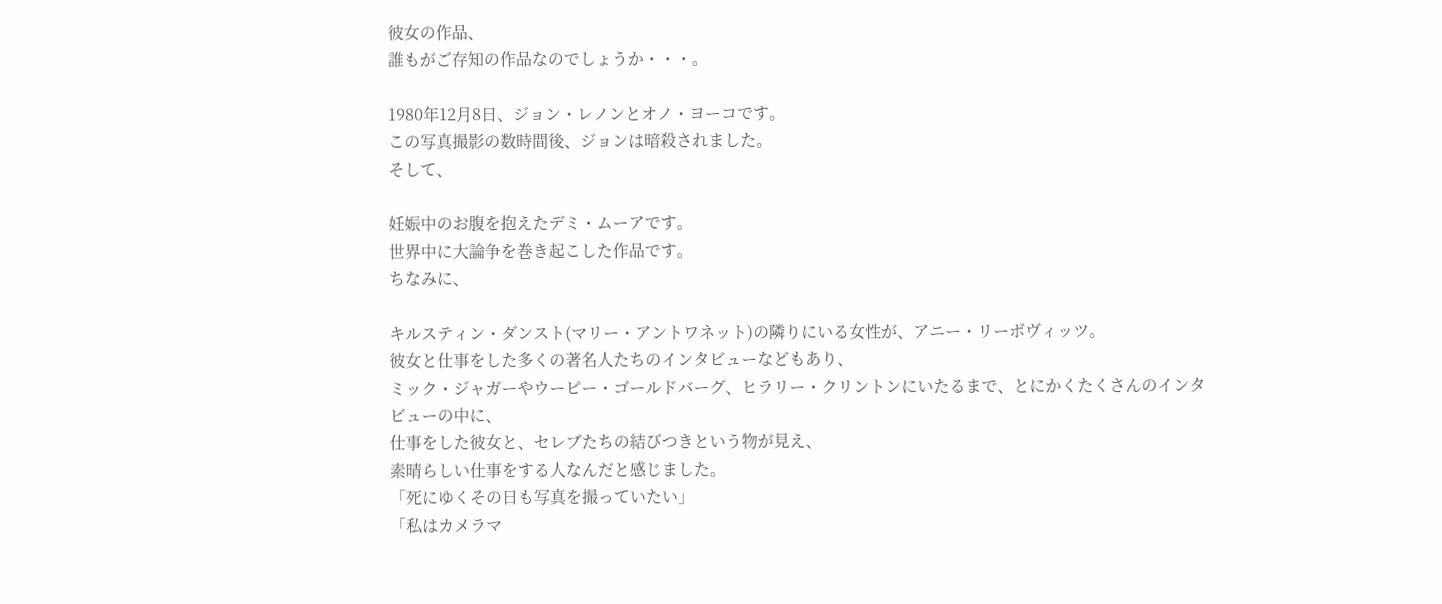彼女の作品、
誰もがご存知の作品なのでしょうか・・・。

1980年12月8日、ジョン・レノンとオノ・ヨーコです。
この写真撮影の数時間後、ジョンは暗殺されました。
そして、

妊娠中のお腹を抱えたデミ・ムーアです。
世界中に大論争を巻き起こした作品です。
ちなみに、

キルスティン・ダンスト(マリー・アントワネット)の隣りにいる女性が、アニー・リーボヴィッツ。
彼女と仕事をした多くの著名人たちのインタビューなどもあり、
ミック・ジャガーやウーピー・ゴールドバーグ、ヒラリー・クリントンにいたるまで、とにかくたくさんのインタビューの中に、
仕事をした彼女と、セレブたちの結びつきという物が見え、
素晴らしい仕事をする人なんだと感じました。
「死にゆくその日も写真を撮っていたい」
「私はカメラマ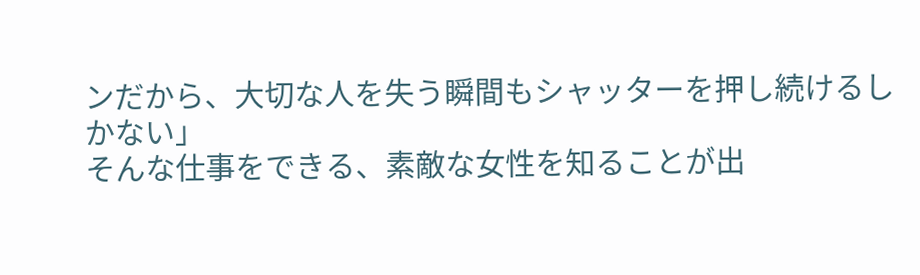ンだから、大切な人を失う瞬間もシャッターを押し続けるしかない」
そんな仕事をできる、素敵な女性を知ることが出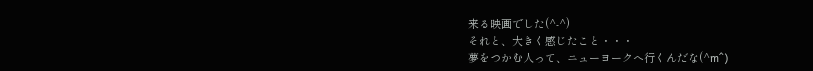来る映画でした(^-^)
それと、大きく感じたこと・・・
夢をつかむ人って、ニューヨークへ行くんだな(^m^)